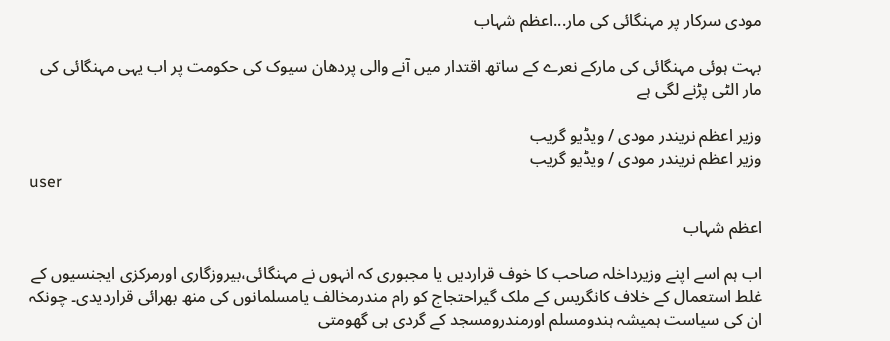مودی سرکار پر مہنگائی کی مار...اعظم شہاب

بہت ہوئی مہنگائی کی مارکے نعرے کے ساتھ اقتدار میں آنے والی پردھان سیوک کی حکومت پر اب یہی مہنگائی کی مار الٹی پڑنے لگی ہے

وزیر اعظم نریندر مودی / ویڈیو گریب
وزیر اعظم نریندر مودی / ویڈیو گریب
user

اعظم شہاب

اب ہم اسے اپنے وزیرداخلہ صاحب کا خوف قراردیں یا مجبوری کہ انہوں نے مہنگائی،بیروزگاری اورمرکزی ایجنسیوں کے غلط استعمال کے خلاف کانگریس کے ملک گیراحتجاج کو رام مندرمخالف یامسلمانوں کی منھ بھرائی قراردیدی۔ چونکہ ان کی سیاست ہمیشہ ہندومسلم اورمندرومسجد کے گردی ہی گھومتی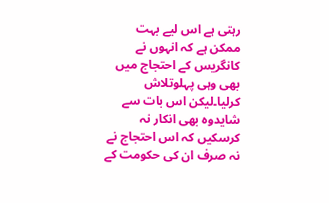رہتی ہے اس لیے بہت ممکن ہے کہ انہوں نے کانگریس کے احتجاج میں بھی وہی پہلوتلاش کرلیا۔لیکن اس بات سے شایدوہ بھی انکار نہ کرسکیں کہ اس احتجاج نے نہ صرف ان کی حکومت کے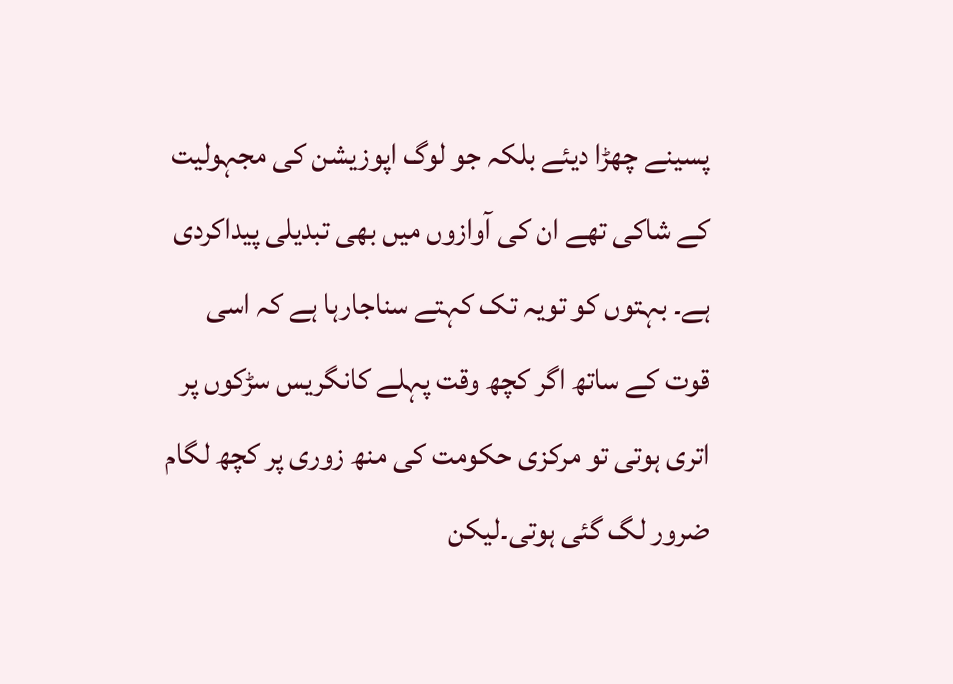پسینے چھڑا دیئے بلکہ جو لوگ اپوزیشن کی مجہولیت کے شاکی تھے ان کی آوازوں میں بھی تبدیلی پیداکردی ہے۔ بہتوں کو تویہ تک کہتے سناجارہا ہے کہ اسی قوت کے ساتھ اگر کچھ وقت پہلے کانگریس سڑکوں پر اتری ہوتی تو مرکزی حکومت کی منھ زوری پر کچھ لگام ضرور لگ گئی ہوتی۔لیکن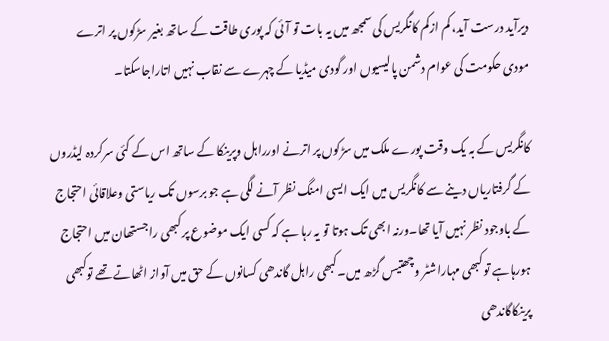دیرآید درست آید، کم ازکم کانگریس کی سمجھ میں یہ بات تو آئی کہ پوری طاقت کے ساتھ بغیر سڑکوں پر اترے مودی حکومت کی عوام دشمن پالیسیوں اور گودی میڈیا کے چہرے سے نقاب نہیں اتاراجاسکتا۔

کانگریس کے بہ یک وقت پورے ملک میں سڑکوں پر اترنے اورراہل وپرینکا کے ساتھ اس کے کئی سرکردہ لیڈروں کے گرفتاریاں دینے سے کانگریس میں ایک ایسی امنگ نظر آنے لگی ہے جو برسوں تک ریاستی وعلاقائی احتجاج کے باوجود نظر نہیں آیا تھا۔ورنہ ابھی تک ہوتا تو یہ رہا ہے کہ کسی ایک موضوع پر کبھی راجستھان میں احتجاج ہورہاہے تو کبھی مہاراشٹر وچھتیس گڑھ میں۔کبھی راہل گاندھی کسانوں کے حق میں آواز اٹھاتے تھے توکبھی پرینکاگاندھی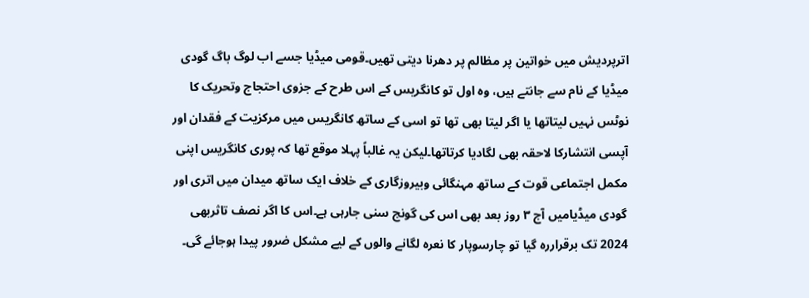اترپردیش میں خواتین پر مظالم پر دھرنا دیتی تھیں۔قومی میڈیا جسے اب لوگ باگ گودی میڈیا کے نام سے جانتے ہیں، وہ اول تو کانگریس کے اس طرح کے جزوی احتجاج وتحریک کا نوٹس نہیں لیتاتھا یا اگر لیتا بھی تھا تو اسی کے ساتھ کانگریس میں مرکزیت کے فقدان اور آپسی انتشارکا لاحقہ بھی لگادیا کرتاتھا۔لیکن یہ غالباً پہلا موقع تھا کہ پوری کانگریس اپنی مکمل اجتماعی قوت کے ساتھ مہنگائی وبیروزگاری کے خلاف ایک ساتھ میدان میں اتری اور گودی میڈیامیں آج ۳ روز بعد بھی اس کی گونج سنی جارہی ہے۔اس کا اگر نصف تاثربھی 2024 تک برقراررہ گیا تو چارسوپار کا نعرہ لگانے والوں کے لیے مشکل ضرور پیدا ہوجائے گی۔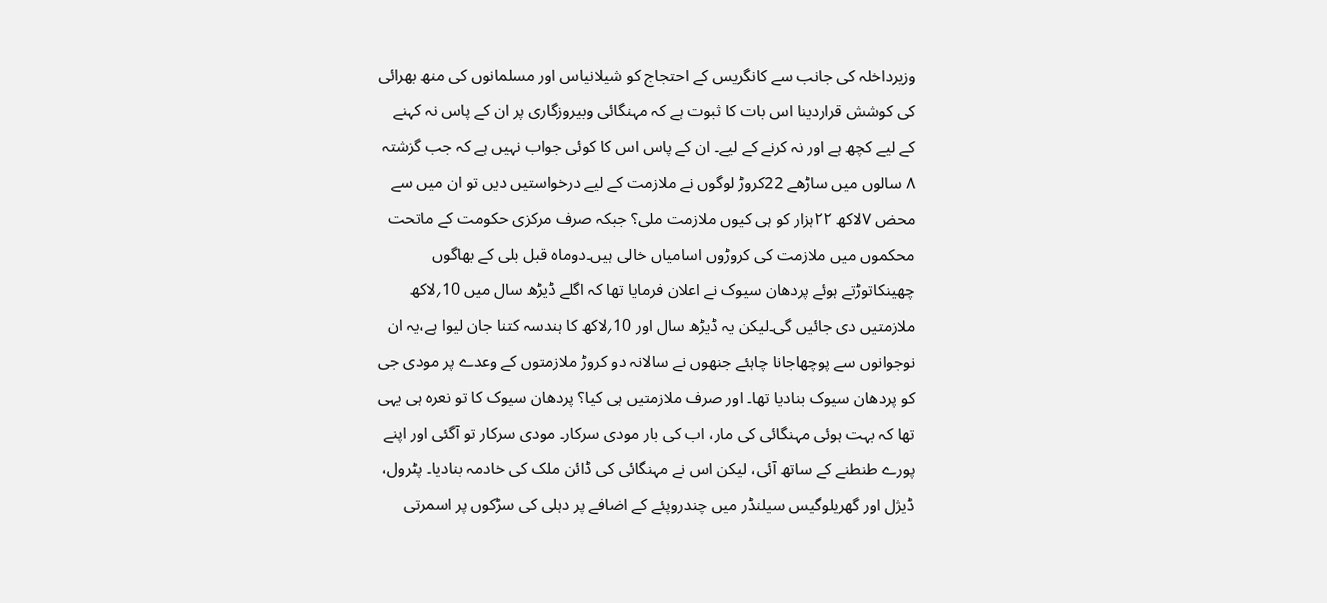وزیرداخلہ کی جانب سے کانگریس کے احتجاج کو شیلانیاس اور مسلمانوں کی منھ بھرائی کی کوشش قراردینا اس بات کا ثبوت ہے کہ مہنگائی وبیروزگاری پر ان کے پاس نہ کہنے کے لیے کچھ ہے اور نہ کرنے کے لیے۔ ان کے پاس اس کا کوئی جواب نہیں ہے کہ جب گزشتہ ۸ سالوں میں ساڑھے 22کروڑ لوگوں نے ملازمت کے لیے درخواستیں دیں تو ان میں سے محض ۷لاکھ ۲۲ہزار کو ہی کیوں ملازمت ملی؟ جبکہ صرف مرکزی حکومت کے ماتحت محکموں میں ملازمت کی کروڑوں اسامیاں خالی ہیں۔دوماہ قبل بلی کے بھاگوں چھینکاتوڑتے ہوئے پردھان سیوک نے اعلان فرمایا تھا کہ اگلے ڈیڑھ سال میں 10؍لاکھ ملازمتیں دی جائیں گی۔لیکن یہ ڈیڑھ سال اور 10؍لاکھ کا ہندسہ کتنا جان لیوا ہے،یہ ان نوجوانوں سے پوچھاجانا چاہئے جنھوں نے سالانہ دو کروڑ ملازمتوں کے وعدے پر مودی جی کو پردھان سیوک بنادیا تھا۔ اور صرف ملازمتیں ہی کیا؟ پردھان سیوک کا تو نعرہ ہی یہی تھا کہ بہت ہوئی مہنگائی کی مار، اب کی بار مودی سرکار۔ مودی سرکار تو آگئی اور اپنے پورے طنطنے کے ساتھ آئی، لیکن اس نے مہنگائی کی ڈائن ملک کی خادمہ بنادیا۔ پٹرول، ڈیژل اور گھریلوگیس سیلنڈر میں چندروپئے کے اضافے پر دہلی کی سڑکوں پر اسمرتی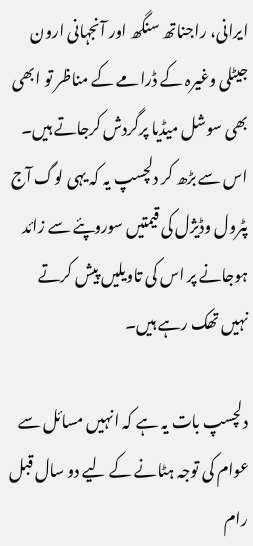ایرانی، راجناتھ سنگھ اور آنجہانی ارون جیٹلی وغیرہ کے ڈرامے کے مناظر تو ابھی بھی سوشل میڈیا پرگردش کرجاتے ہیں۔ اس سے بڑھ کر دلچسپ یہ کہ یہی لوگ آج پٹرول وڈیژل کی قیمتیں سوروپئے سے زائد ہوجانے پر اس کی تاویلیں پیش کرتے نہیں تھک رہے ہیں۔

دلچسپ بات یہ ہے کہ انہیں مسائل سے عوام کی توجہ ہٹانے کے لیے دو سال قبل رام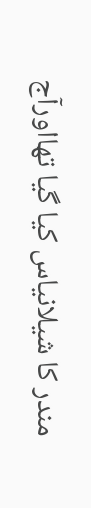مندر کا شیلانیاس کیا گیا تھااورآج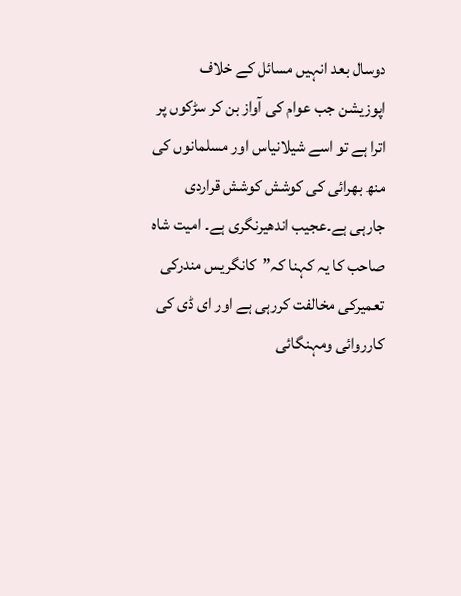دوسال بعد انہیں مسائل کے خلاف اپوزیشن جب عوام کی آواز بن کر سڑکوں پر اترا ہے تو اسے شیلانیاس اور مسلمانوں کی منھ بھرائی کی کوشش کوشش قراردی جارہی ہے۔عجیب اندھیرنگری ہے۔ امیت شاہ صاحب کا یہ کہنا کہ”کانگریس مندرکی تعمیرکی مخالفت کررہی ہے اور ای ڈی کی کارروائی ومہنگائی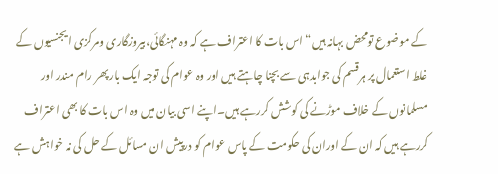کے موضوع تومحض بہانہ ہیں“ اس بات کا اعتراف ہے کہ وہ مہنگائی،بیروزگاری ومرکزی ایجنسیوں کے غلط استعمال پر ہرقسم کی جوابدہی سے بچنا چاہتے ہیں اور وہ عوام کی توجہ ایک بار پھر رام مندر اور مسلمانوں کے خلاف موڑنے کی کوشش کررہے ہیں۔اپنے اسی بیان میں وہ اس بات کا بھی اعتراف کررہے ہیں کہ ان کے اوران کی حکومت کے پاس عوام کو درپیش ان مسائل کے حل کی نہ خواہش ہے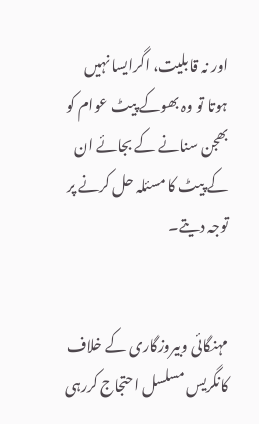اور نہ قابلیت، اگرایسا نہیں ہوتا تو وہ بھوکے پیٹ عوام کو بھجن سنانے کے بجائے ان کے پیٹ کا مسئلہ حل کرنے پر توجہ دیتے۔


مہنگائی وبیروزگاری کے خلاف کانگریس مسلسل احتجاج کررہی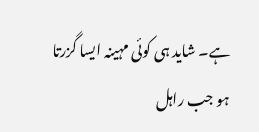ہے۔ شاید ہی کوئی مہینہ ایسا گزرتا ہو جب راہل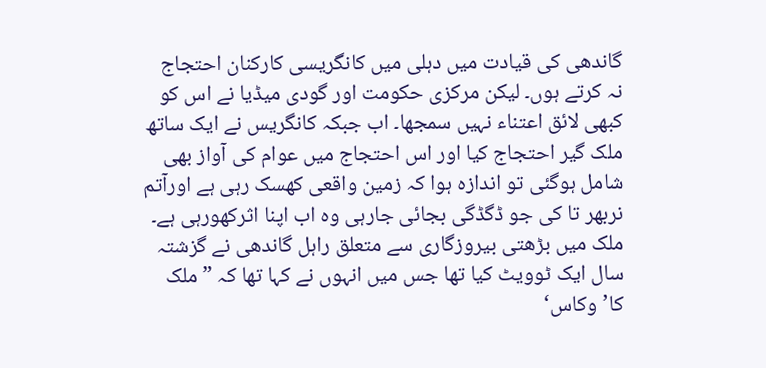گاندھی کی قیادت میں دہلی میں کانگریسی کارکنان احتجاج نہ کرتے ہوں۔ لیکن مرکزی حکومت اور گودی میڈیا نے اس کو کبھی لائق اعتناء نہیں سمجھا۔ اب جبکہ کانگریس نے ایک ساتھ ملک گیر احتجاج کیا اور اس احتجاج میں عوام کی آواز بھی شامل ہوگئی تو اندازہ ہوا کہ زمین واقعی کھسک رہی ہے اورآتم نربھر تا کی جو ڈگڈگی بجائی جارہی وہ اب اپنا اثرکھورہی ہے۔ ملک میں بڑھتی بیروزگاری سے متعلق راہل گاندھی نے گزشتہ سال ایک ٹوویٹ کیا تھا جس میں انہوں نے کہا تھا کہ ”ملک کا’وکاس‘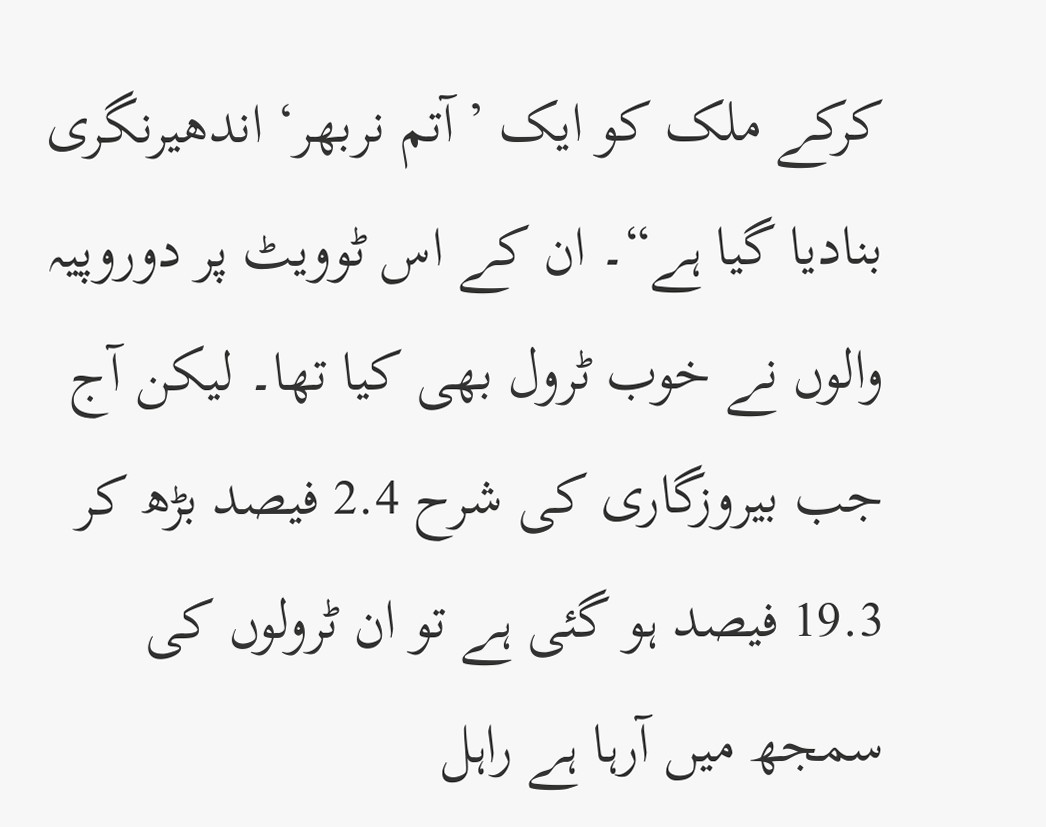کرکے ملک کو ایک ’آتم نربھر‘ اندھیرنگری بنادیا گیا ہے“۔ ان کے اس ٹوویٹ پر دوروپیہ والوں نے خوب ٹرول بھی کیا تھا۔ لیکن آج جب بیروزگاری کی شرح 2.4 فیصد بڑھ کر 19.3 فیصد ہو گئی ہے تو ان ٹرولوں کی سمجھ میں آرہا ہے راہل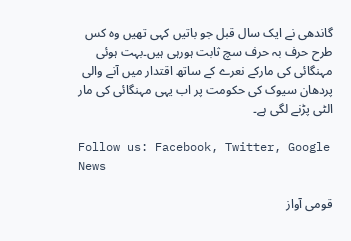گاندھی نے ایک سال قبل جو باتیں کہی تھیں وہ کس طرح حرف بہ حرف سچ ثابت ہورہی ہیں۔بہت ہوئی مہنگائی کی مارکے نعرے کے ساتھ اقتدار میں آنے والی پردھان سیوک کی حکومت پر اب یہی مہنگائی کی مار الٹی پڑنے لگی ہے۔

Follow us: Facebook, Twitter, Google News

قومی آواز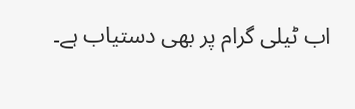اب ٹیلی گرام پر بھی دستیاب ہے۔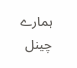ہمارے چینل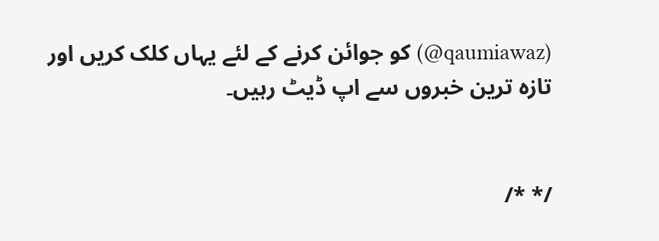(qaumiawaz@) کو جوائن کرنے کے لئے یہاں کلک کریں اور تازہ ترین خبروں سے اپ ڈیٹ رہیں۔


/* */